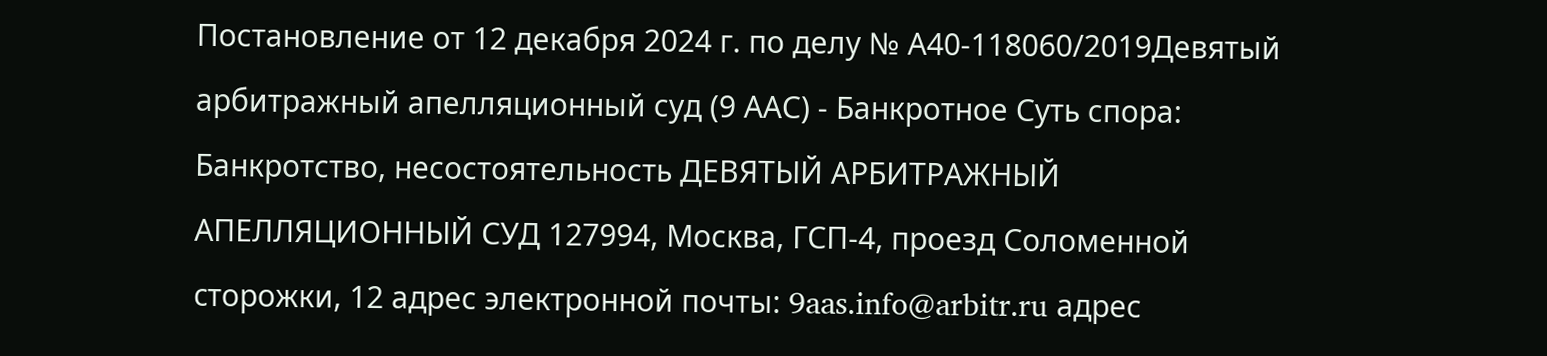Постановление от 12 декабря 2024 г. по делу № А40-118060/2019Девятый арбитражный апелляционный суд (9 ААС) - Банкротное Суть спора: Банкротство, несостоятельность ДЕВЯТЫЙ АРБИТРАЖНЫЙ АПЕЛЛЯЦИОННЫЙ СУД 127994, Москва, ГСП-4, проезд Соломенной cторожки, 12 адрес электронной почты: 9aas.info@arbitr.ru адрес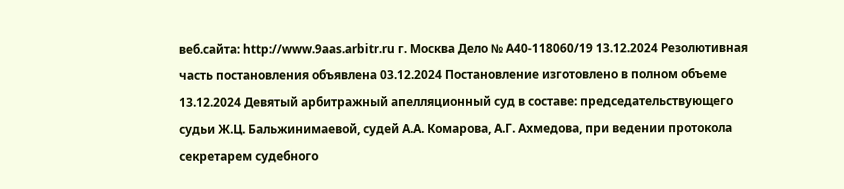веб.сайта: http://www.9aas.arbitr.ru г. Москва Дело № А40-118060/19 13.12.2024 Резолютивная часть постановления объявлена 03.12.2024 Постановление изготовлено в полном объеме 13.12.2024 Девятый арбитражный апелляционный суд в составе: председательствующего судьи Ж.Ц. Бальжинимаевой, судей А.А. Комарова, А.Г. Ахмедова, при ведении протокола секретарем судебного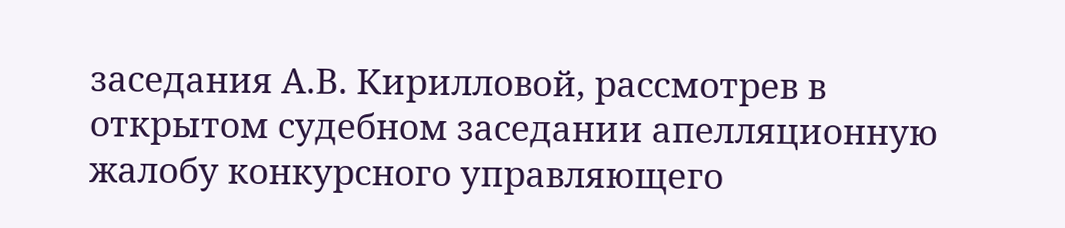заседания А.В. Кирилловой, рассмотрев в открытом судебном заседании апелляционную жалобу конкурсного управляющего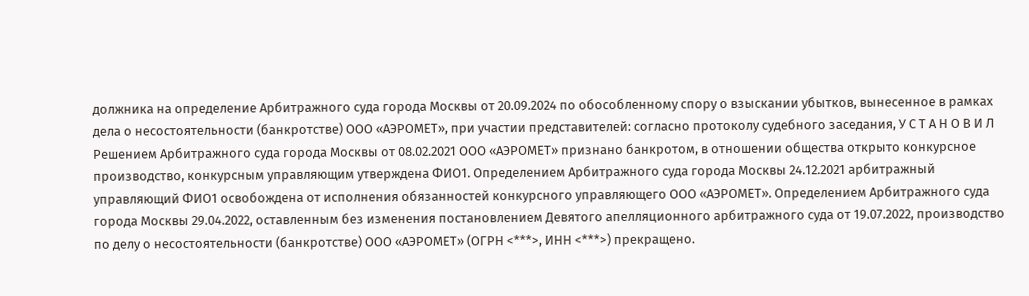должника на определение Арбитражного суда города Москвы от 20.09.2024 по обособленному спору о взыскании убытков, вынесенное в рамках дела о несостоятельности (банкротстве) ООО «АЭРОМЕТ», при участии представителей: согласно протоколу судебного заседания, У С Т А Н О В И Л Решением Арбитражного суда города Москвы от 08.02.2021 ООО «АЭРОМЕТ» признано банкротом, в отношении общества открыто конкурсное производство, конкурсным управляющим утверждена ФИО1. Определением Арбитражного суда города Москвы 24.12.2021 арбитражный управляющий ФИО1 освобождена от исполнения обязанностей конкурсного управляющего ООО «АЭРОМЕТ». Определением Арбитражного суда города Москвы 29.04.2022, оставленным без изменения постановлением Девятого апелляционного арбитражного суда от 19.07.2022, производство по делу о несостоятельности (банкротстве) ООО «АЭРОМЕТ» (ОГРН <***>, ИНН <***>) прекращено.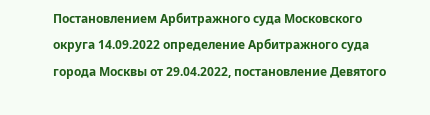Постановлением Арбитражного суда Московского округа 14.09.2022 определение Арбитражного суда города Москвы от 29.04.2022, постановление Девятого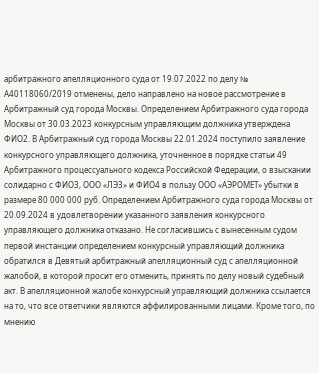арбитражного апелляционного суда от 19.07.2022 по делу № А40118060/2019 отменены, дело направлено на новое рассмотрение в Арбитражный суд города Москвы. Определением Арбитражного суда города Москвы от 30.03.2023 конкурсным управляющим должника утверждена ФИО2. В Арбитражный суд города Москвы 22.01.2024 поступило заявление конкурсного управляющего должника, уточненное в порядке статьи 49 Арбитражного процессуального кодекса Российской Федерации, о взыскании солидарно с ФИО3, ООО «ЛЭЗ» и ФИО4 в пользу ООО «АЭРОМЕТ» убытки в размере 80 000 000 руб. Определением Арбитражного суда города Москвы от 20.09.2024 в удовлетворении указанного заявления конкурсного управляющего должника отказано. Не согласившись с вынесенным судом первой инстанции определением конкурсный управляющий должника обратился в Девятый арбитражный апелляционный суд с апелляционной жалобой, в которой просит его отменить, принять по делу новый судебный акт. В апелляционной жалобе конкурсный управляющий должника ссылается на то, что все ответчики являются аффилированными лицами. Кроме того, по мнению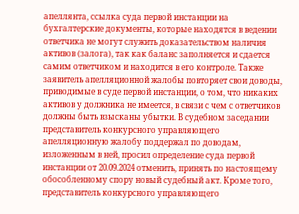апеллянта, ссылка суда первой инстанции на бухгалтерские документы, которые находятся в ведении ответчика не могут служить доказательством наличия активов (залога), так как баланс заполняется и сдается самим ответчиком и находится в его контроле. Также заявитель апелляционной жалобы повторяет свои доводы, приводимые в суде первой инстанции, о том, что никаких активов у должника не имеется, в связи с чем с ответчиков должны быть взысканы убытки. В судебном заседании представитель конкурсного управляющего апелляционную жалобу поддержал по доводам, изложенным в ней, просил определение суда первой инстанции от 20.09.2024 отменить, принять по настоящему обособленному спору новый судебный акт. Кроме того, представитель конкурсного управляющего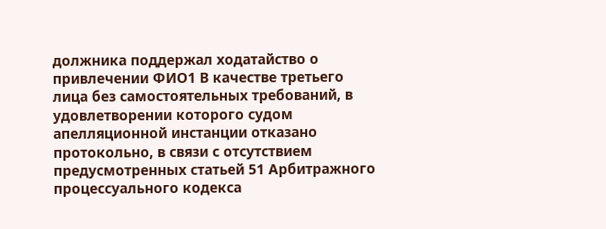должника поддержал ходатайство о привлечении ФИО1 В качестве третьего лица без самостоятельных требований, в удовлетворении которого судом апелляционной инстанции отказано протокольно, в связи с отсутствием предусмотренных статьей 51 Арбитражного процессуального кодекса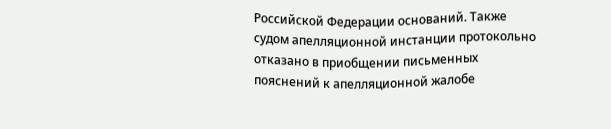Российской Федерации оснований. Также судом апелляционной инстанции протокольно отказано в приобщении письменных пояснений к апелляционной жалобе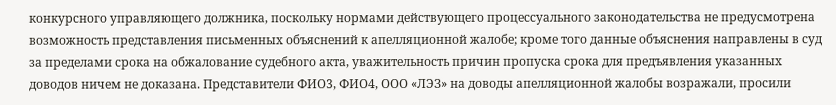конкурсного управляющего должника, поскольку нормами действующего процессуального законодательства не предусмотрена возможность представления письменных объяснений к апелляционной жалобе; кроме того данные объяснения направлены в суд за пределами срока на обжалование судебного акта, уважительность причин пропуска срока для предъявления указанных доводов ничем не доказана. Представители ФИО3, ФИО4, ООО «ЛЭЗ» на доводы апелляционной жалобы возражали, просили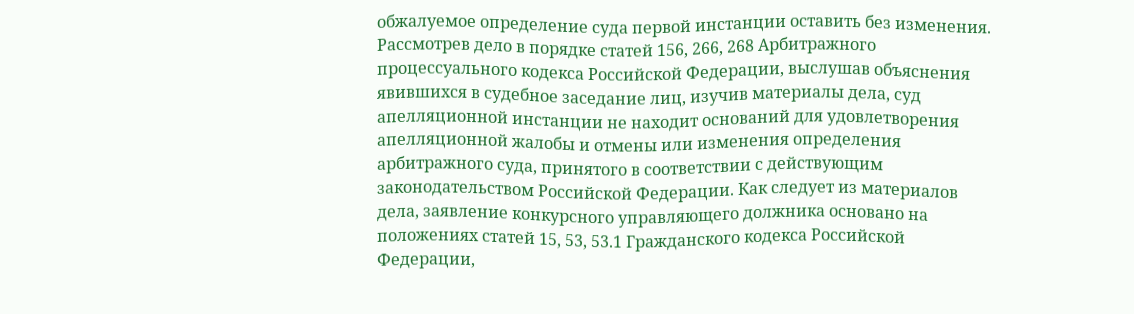обжалуемое определение суда первой инстанции оставить без изменения. Рассмотрев дело в порядке статей 156, 266, 268 Арбитражного процессуального кодекса Российской Федерации, выслушав объяснения явившихся в судебное заседание лиц, изучив материалы дела, суд апелляционной инстанции не находит оснований для удовлетворения апелляционной жалобы и отмены или изменения определения арбитражного суда, принятого в соответствии с действующим законодательством Российской Федерации. Как следует из материалов дела, заявление конкурсного управляющего должника основано на положениях статей 15, 53, 53.1 Гражданского кодекса Российской Федерации,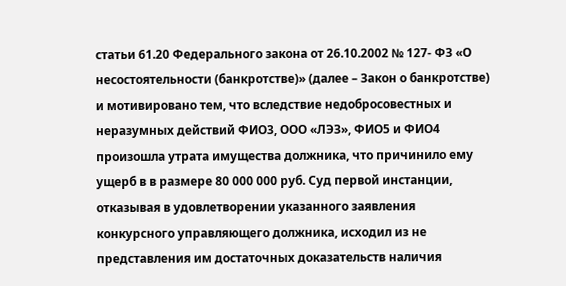статьи 61.20 Федерального закона от 26.10.2002 № 127- ФЗ «О несостоятельности (банкротстве)» (далее – Закон о банкротстве) и мотивировано тем, что вследствие недобросовестных и неразумных действий ФИО3, ООО «ЛЭЗ», ФИО5 и ФИО4 произошла утрата имущества должника, что причинило ему ущерб в в размере 80 000 000 руб. Суд первой инстанции, отказывая в удовлетворении указанного заявления конкурсного управляющего должника, исходил из не представления им достаточных доказательств наличия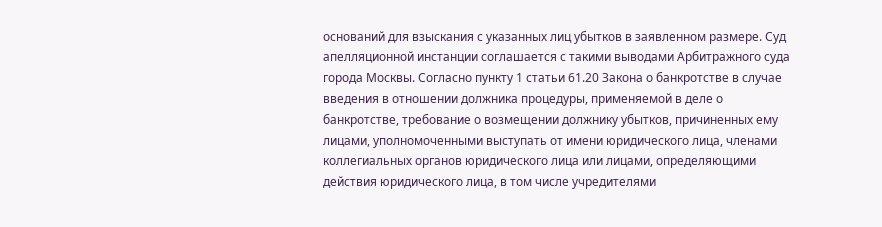оснований для взыскания с указанных лиц убытков в заявленном размере. Суд апелляционной инстанции соглашается с такими выводами Арбитражного суда города Москвы. Согласно пункту 1 статьи 61.20 Закона о банкротстве в случае введения в отношении должника процедуры, применяемой в деле о банкротстве, требование о возмещении должнику убытков, причиненных ему лицами, уполномоченными выступать от имени юридического лица, членами коллегиальных органов юридического лица или лицами, определяющими действия юридического лица, в том числе учредителями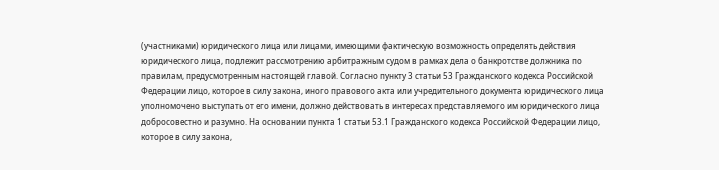(участниками) юридического лица или лицами, имеющими фактическую возможность определять действия юридического лица, подлежит рассмотрению арбитражным судом в рамках дела о банкротстве должника по правилам, предусмотренным настоящей главой. Согласно пункту 3 статьи 53 Гражданского кодекса Российской Федерации лицо, которое в силу закона, иного правового акта или учредительного документа юридического лица уполномочено выступать от его имени, должно действовать в интересах представляемого им юридического лица добросовестно и разумно. На основании пункта 1 статьи 53.1 Гражданского кодекса Российской Федерации лицо, которое в силу закона,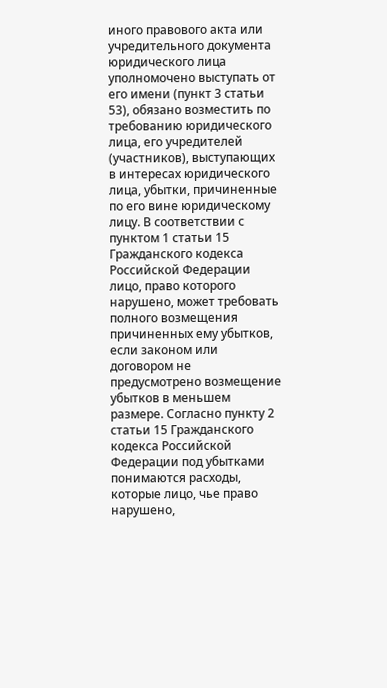иного правового акта или учредительного документа юридического лица уполномочено выступать от его имени (пункт 3 статьи 53), обязано возместить по требованию юридического лица, его учредителей (участников), выступающих в интересах юридического лица, убытки, причиненные по его вине юридическому лицу. В соответствии с пунктом 1 статьи 15 Гражданского кодекса Российской Федерации лицо, право которого нарушено, может требовать полного возмещения причиненных ему убытков, если законом или договором не предусмотрено возмещение убытков в меньшем размере. Согласно пункту 2 статьи 15 Гражданского кодекса Российской Федерации под убытками понимаются расходы, которые лицо, чье право нарушено,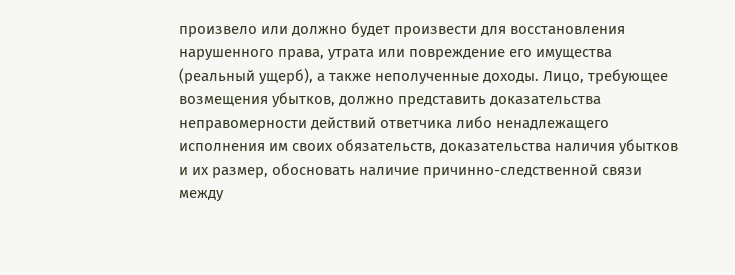произвело или должно будет произвести для восстановления нарушенного права, утрата или повреждение его имущества (реальный ущерб), а также неполученные доходы. Лицо, требующее возмещения убытков, должно представить доказательства неправомерности действий ответчика либо ненадлежащего исполнения им своих обязательств, доказательства наличия убытков и их размер, обосновать наличие причинно-следственной связи между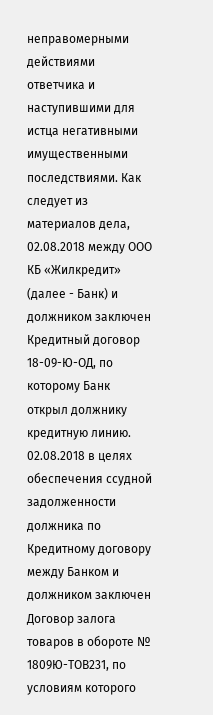неправомерными действиями ответчика и наступившими для истца негативными имущественными последствиями. Как следует из материалов дела, 02.08.2018 между ООО КБ «Жилкредит» (далее - Банк) и должником заключен Кредитный договор 18-09-Ю-ОД, по которому Банк открыл должнику кредитную линию. 02.08.2018 в целях обеспечения ссудной задолженности должника по Кредитному договору между Банком и должником заключен Договор залога товаров в обороте № 1809Ю-ТОВ231, по условиям которого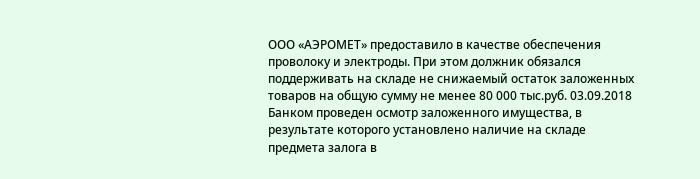ООО «АЭРОМЕТ» предоставило в качестве обеспечения проволоку и электроды. При этом должник обязался поддерживать на складе не снижаемый остаток заложенных товаров на общую сумму не менее 80 000 тыс.руб. 03.09.2018 Банком проведен осмотр заложенного имущества, в результате которого установлено наличие на складе предмета залога в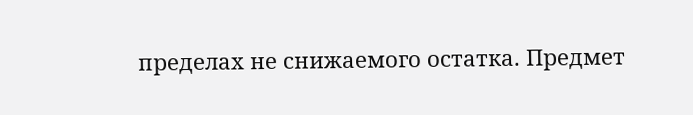пределах не снижаемого остатка. Предмет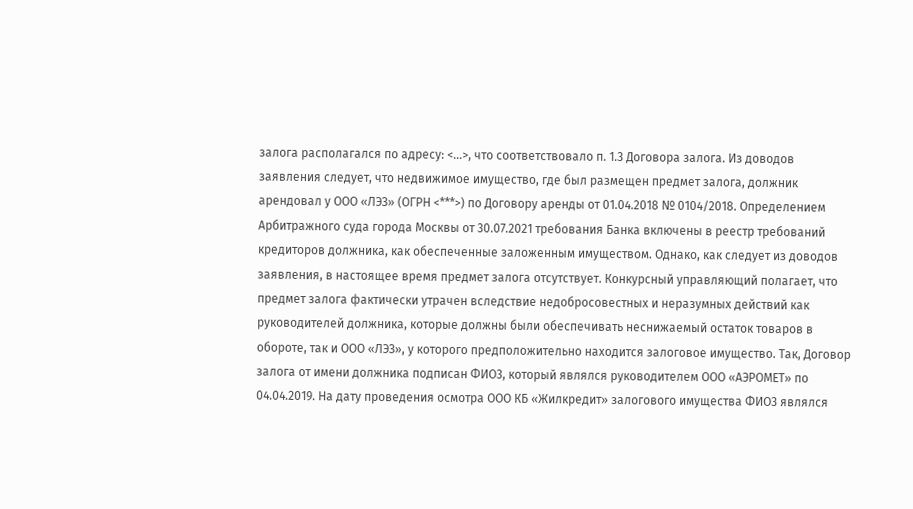залога располагался по адресу: <...>, что соответствовало п. 1.3 Договора залога. Из доводов заявления следует, что недвижимое имущество, где был размещен предмет залога, должник арендовал у ООО «ЛЭЗ» (ОГРН <***>) по Договору аренды от 01.04.2018 № 0104/2018. Определением Арбитражного суда города Москвы от 30.07.2021 требования Банка включены в реестр требований кредиторов должника, как обеспеченные заложенным имуществом. Однако, как следует из доводов заявления, в настоящее время предмет залога отсутствует. Конкурсный управляющий полагает, что предмет залога фактически утрачен вследствие недобросовестных и неразумных действий как руководителей должника, которые должны были обеспечивать неснижаемый остаток товаров в обороте, так и ООО «ЛЭЗ», у которого предположительно находится залоговое имущество. Так, Договор залога от имени должника подписан ФИО3, который являлся руководителем ООО «АЭРОМЕТ» по 04.04.2019. На дату проведения осмотра ООО КБ «Жилкредит» залогового имущества ФИО3 являлся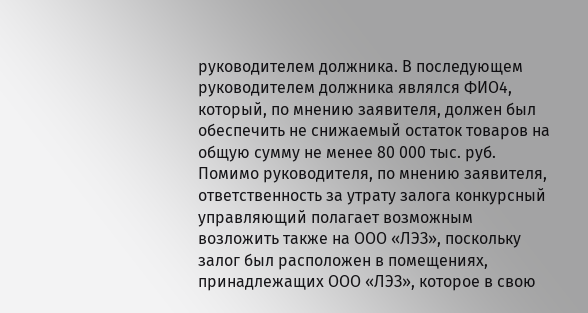руководителем должника. В последующем руководителем должника являлся ФИО4, который, по мнению заявителя, должен был обеспечить не снижаемый остаток товаров на общую сумму не менее 80 000 тыс. руб. Помимо руководителя, по мнению заявителя, ответственность за утрату залога конкурсный управляющий полагает возможным возложить также на ООО «ЛЭЗ», поскольку залог был расположен в помещениях, принадлежащих ООО «ЛЭЗ», которое в свою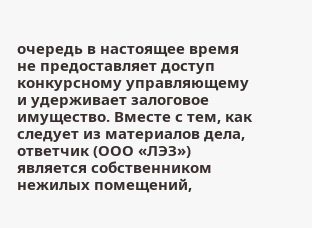очередь в настоящее время не предоставляет доступ конкурсному управляющему и удерживает залоговое имущество. Вместе с тем, как следует из материалов дела, ответчик (ООО «ЛЭЗ») является собственником нежилых помещений,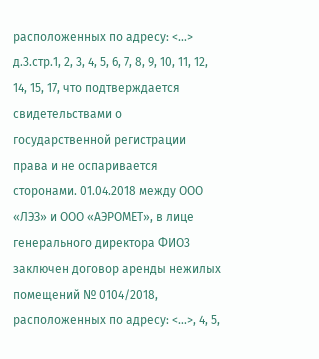расположенных по адресу: <...> д.3.стр.1, 2, 3, 4, 5, 6, 7, 8, 9, 10, 11, 12, 14, 15, 17, что подтверждается свидетельствами о государственной регистрации права и не оспаривается сторонами. 01.04.2018 между ООО «ЛЭЗ» и ООО «АЭРОМЕТ», в лице генерального директора ФИО3 заключен договор аренды нежилых помещений № 0104/2018, расположенных по адресу: <...>, 4, 5,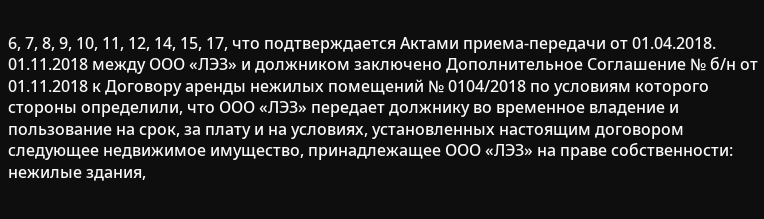6, 7, 8, 9, 10, 11, 12, 14, 15, 17, что подтверждается Актами приема-передачи от 01.04.2018. 01.11.2018 между ООО «ЛЭЗ» и должником заключено Дополнительное Соглашение № б/н от 01.11.2018 к Договору аренды нежилых помещений № 0104/2018 по условиям которого стороны определили, что ООО «ЛЭЗ» передает должнику во временное владение и пользование на срок, за плату и на условиях, установленных настоящим договором следующее недвижимое имущество, принадлежащее ООО «ЛЭЗ» на праве собственности: нежилые здания,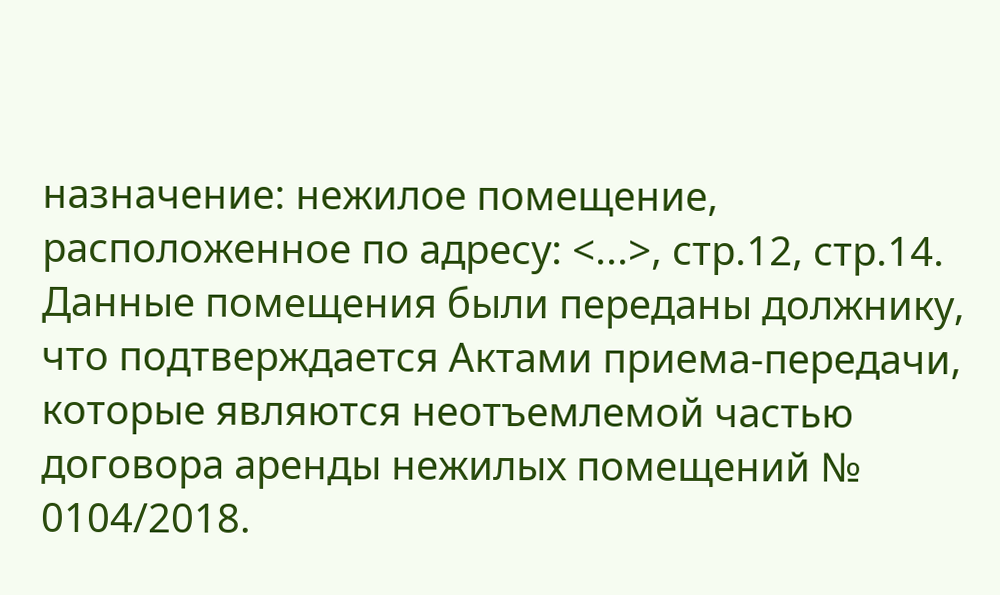назначение: нежилое помещение, расположенное по адресу: <...>, стр.12, стр.14. Данные помещения были переданы должнику, что подтверждается Актами приема-передачи, которые являются неотъемлемой частью договора аренды нежилых помещений № 0104/2018.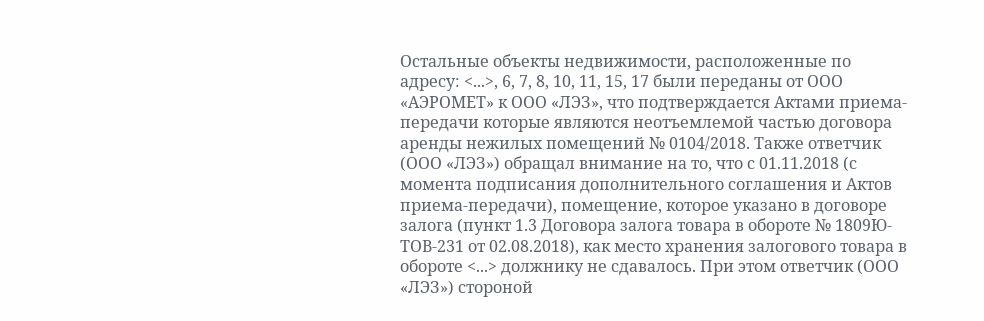Остальные объекты недвижимости, расположенные по адресу: <...>, 6, 7, 8, 10, 11, 15, 17 были переданы от ООО «АЭРОМЕТ» к ООО «ЛЭЗ», что подтверждается Актами приема-передачи которые являются неотъемлемой частью договора аренды нежилых помещений № 0104/2018. Также ответчик (ООО «ЛЭЗ») обращал внимание на то, что с 01.11.2018 (с момента подписания дополнительного соглашения и Актов приема-передачи), помещение, которое указано в договоре залога (пункт 1.3 Договора залога товара в обороте № 1809Ю-ТОВ-231 от 02.08.2018), как место хранения залогового товара в обороте <...> должнику не сдавалось. При этом ответчик (ООО «ЛЭЗ») стороной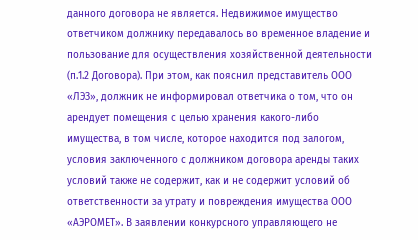данного договора не является. Недвижимое имущество ответчиком должнику передавалось во временное владение и пользование для осуществления хозяйственной деятельности (п.1.2 Договора). При этом, как пояснил представитель ООО «ЛЭЗ», должник не информировал ответчика о том, что он арендует помещения с целью хранения какого-либо имущества, в том числе, которое находится под залогом, условия заключенного с должником договора аренды таких условий также не содержит, как и не содержит условий об ответственности за утрату и повреждения имущества ООО «АЭРОМЕТ». В заявлении конкурсного управляющего не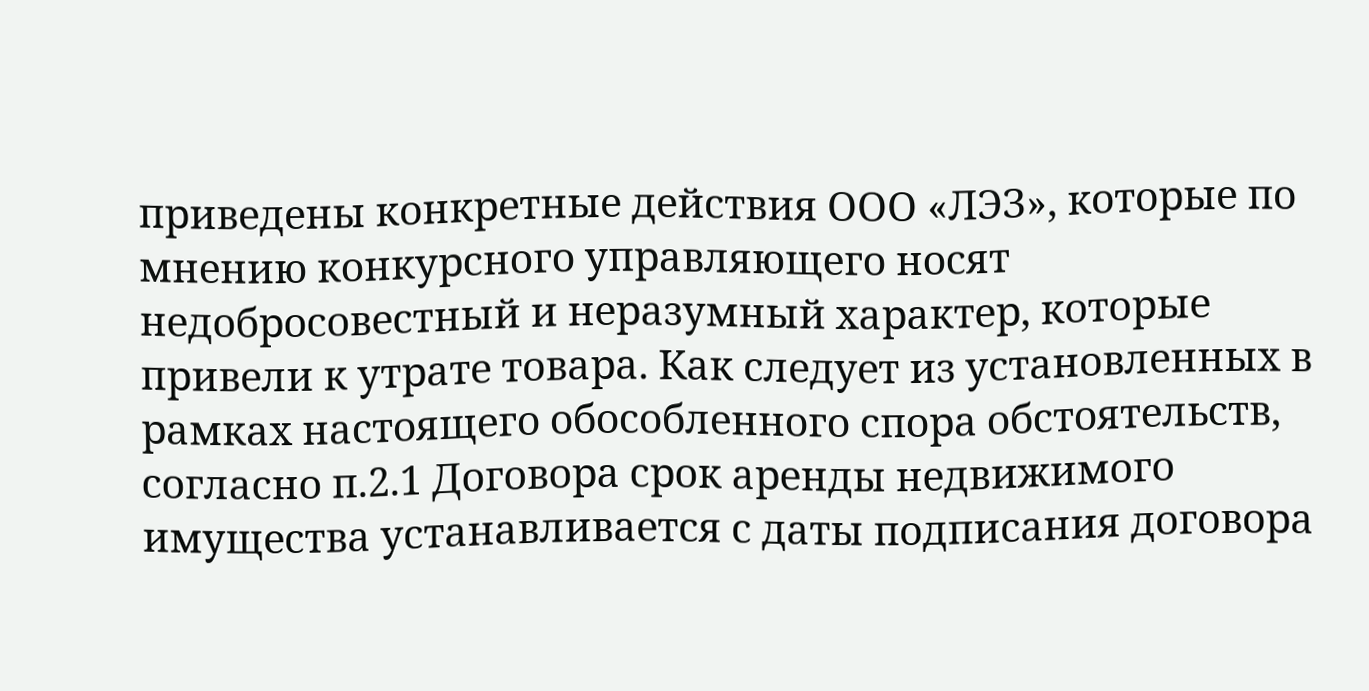приведены конкретные действия ООО «ЛЭЗ», которые по мнению конкурсного управляющего носят недобросовестный и неразумный характер, которые привели к утрате товара. Как следует из установленных в рамках настоящего обособленного спора обстоятельств, согласно п.2.1 Договора срок аренды недвижимого имущества устанавливается с даты подписания договора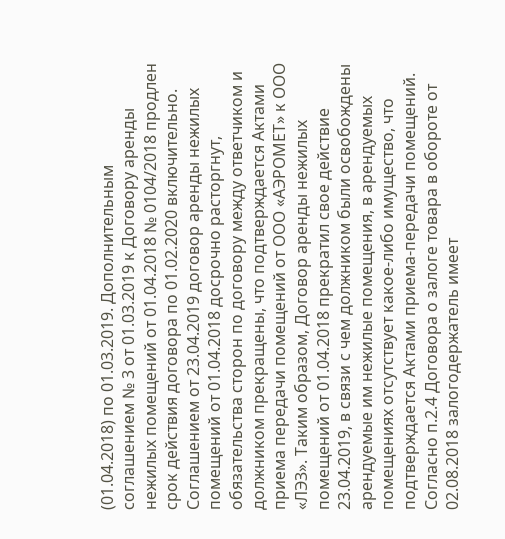(01.04.2018) по 01.03.2019. Дополнительным соглашением № 3 от 01.03.2019 к Договору аренды нежилых помещений от 01.04.2018 № 0104/2018 продлен срок действия договора по 01.02.2020 включительно. Соглашением от 23.04.2019 договор аренды нежилых помещений от 01.04.2018 досрочно расторгнут, обязательства сторон по договору между ответчиком и должником прекращены, что подтверждается Актами приема передачи помещений от ООО «АЭРОМЕТ» к ООО «ЛЭЗ». Таким образом, Договор аренды нежилых помещений от 01.04.2018 прекратил свое действие 23.04.2019, в связи с чем должником были освобождены арендуемые им нежилые помещения, в арендуемых помещениях отсутствует какое-либо имущество, что подтверждается Актами приема-передачи помещений. Согласно п.2.4 Договора о залоге товара в обороте от 02.08.2018 залогодержатель имеет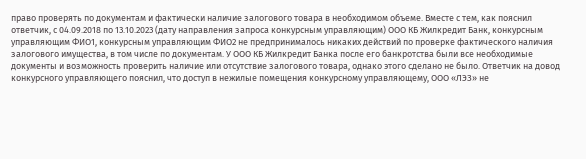право проверять по документам и фактически наличие залогового товара в необходимом объеме. Вместе с тем, как пояснил ответчик, с 04.09.2018 по 13.10.2023 (дату направления запроса конкурсным управляющим) ООО КБ Жилкредит Банк, конкурсным управляющим ФИО1, конкурсным управляющим ФИО2 не предпринималось никаких действий по проверке фактического наличия залогового имущества, в том числе по документам. У ООО КБ Жилкредит Банка после его банкротства были все необходимые документы и возможность проверить наличие или отсутствие залогового товара, однако этого сделано не было. Ответчик на довод конкурсного управляющего пояснил, что доступ в нежилые помещения конкурсному управляющему, ООО «ЛЭЗ» не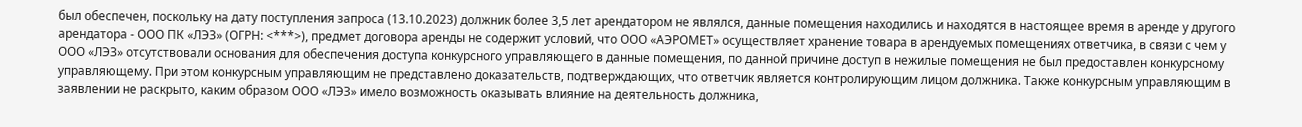был обеспечен, поскольку на дату поступления запроса (13.10.2023) должник более 3,5 лет арендатором не являлся, данные помещения находились и находятся в настоящее время в аренде у другого арендатора - ООО ПК «ЛЭЗ» (ОГРН: <***>), предмет договора аренды не содержит условий, что ООО «АЭРОМЕТ» осуществляет хранение товара в арендуемых помещениях ответчика, в связи с чем у ООО «ЛЭЗ» отсутствовали основания для обеспечения доступа конкурсного управляющего в данные помещения, по данной причине доступ в нежилые помещения не был предоставлен конкурсному управляющему. При этом конкурсным управляющим не представлено доказательств, подтверждающих, что ответчик является контролирующим лицом должника. Также конкурсным управляющим в заявлении не раскрыто, каким образом ООО «ЛЭЗ» имело возможность оказывать влияние на деятельность должника,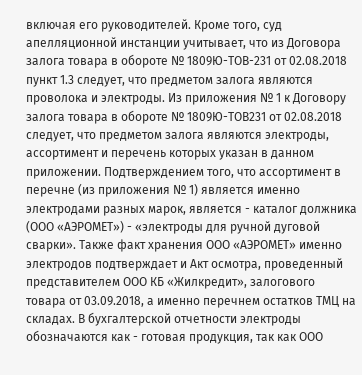включая его руководителей. Кроме того, суд апелляционной инстанции учитывает, что из Договора залога товара в обороте № 1809Ю-ТОВ-231 от 02.08.2018 пункт 1.3 следует, что предметом залога являются проволока и электроды. Из приложения № 1 к Договору залога товара в обороте № 1809Ю-ТОВ231 от 02.08.2018 следует, что предметом залога являются электроды, ассортимент и перечень которых указан в данном приложении. Подтверждением того, что ассортимент в перечне (из приложения № 1) является именно электродами разных марок, является - каталог должника (ООО «АЭРОМЕТ») - «электроды для ручной дуговой сварки». Также факт хранения ООО «АЭРОМЕТ» именно электродов подтверждает и Акт осмотра, проведенный представителем ООО КБ «Жилкредит», залогового товара от 03.09.2018, а именно перечнем остатков ТМЦ на складах. В бухгалтерской отчетности электроды обозначаются как - готовая продукция, так как ООО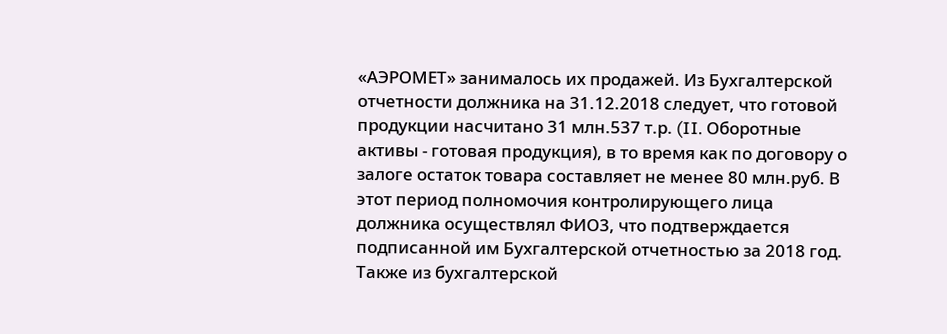«АЭРОМЕТ» занималось их продажей. Из Бухгалтерской отчетности должника на 31.12.2018 следует, что готовой продукции насчитано 31 млн.537 т.р. (II. Оборотные активы - готовая продукция), в то время как по договору о залоге остаток товара составляет не менее 80 млн.руб. В этот период полномочия контролирующего лица должника осуществлял ФИО3, что подтверждается подписанной им Бухгалтерской отчетностью за 2018 год. Также из бухгалтерской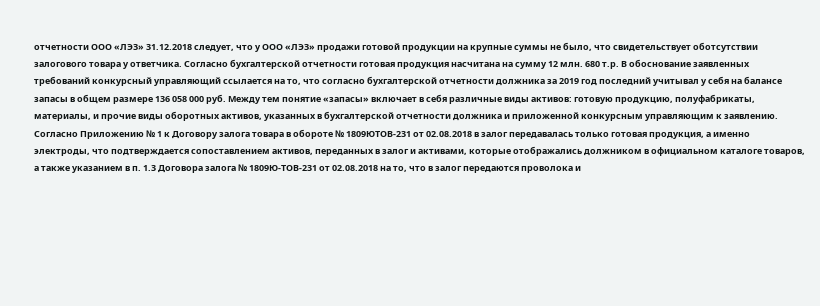отчетности ООО «ЛЭЗ» 31.12.2018 следует, что у ООО «ЛЭЗ» продажи готовой продукции на крупные суммы не было, что свидетельствует оботсутствии залогового товара у ответчика. Согласно бухгалтерской отчетности готовая продукция насчитана на сумму 12 млн. 680 т.р. В обоснование заявленных требований конкурсный управляющий ссылается на то, что согласно бухгалтерской отчетности должника за 2019 год последний учитывал у себя на балансе запасы в общем размере 136 058 000 руб. Между тем понятие «запасы» включает в себя различные виды активов: готовую продукцию, полуфабрикаты, материалы, и прочие виды оборотных активов, указанных в бухгалтерской отчетности должника и приложенной конкурсным управляющим к заявлению. Согласно Приложению № 1 к Договору залога товара в обороте № 1809ЮТОВ-231 от 02.08.2018 в залог передавалась только готовая продукция, а именно электроды, что подтверждается сопоставлением активов, переданных в залог и активами, которые отображались должником в официальном каталоге товаров, а также указанием в п. 1.3 Договора залога № 1809Ю-ТОВ-231 от 02.08.2018 на то, что в залог передаются проволока и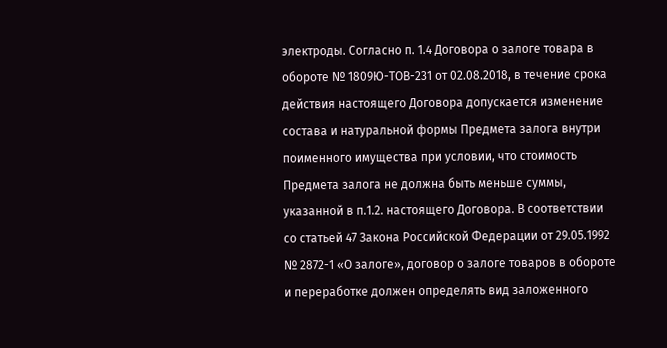электроды. Согласно п. 1.4 Договора о залоге товара в обороте № 1809Ю-ТОВ-231 от 02.08.2018, в течение срока действия настоящего Договора допускается изменение состава и натуральной формы Предмета залога внутри поименного имущества при условии, что стоимость Предмета залога не должна быть меньше суммы, указанной в п.1.2. настоящего Договора. В соответствии со статьей 47 Закона Российской Федерации от 29.05.1992 № 2872-1 «О залоге», договор о залоге товаров в обороте и переработке должен определять вид заложенного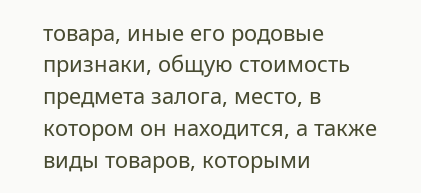товара, иные его родовые признаки, общую стоимость предмета залога, место, в котором он находится, а также виды товаров, которыми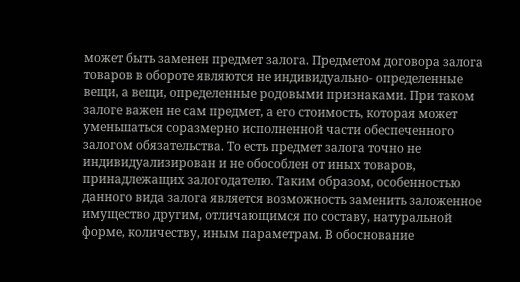может быть заменен предмет залога. Предметом договора залога товаров в обороте являются не индивидуально- определенные вещи, а вещи, определенные родовыми признаками. При таком залоге важен не сам предмет, а его стоимость, которая может уменьшаться соразмерно исполненной части обеспеченного залогом обязательства. То есть предмет залога точно не индивидуализирован и не обособлен от иных товаров, принадлежащих залогодателю. Таким образом, особенностью данного вида залога является возможность заменить заложенное имущество другим, отличающимся по составу, натуральной форме, количеству, иным параметрам. В обоснование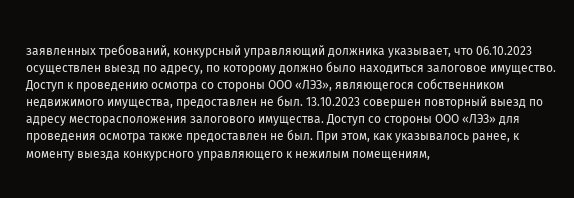заявленных требований, конкурсный управляющий должника указывает, что 06.10.2023 осуществлен выезд по адресу, по которому должно было находиться залоговое имущество. Доступ к проведению осмотра со стороны ООО «ЛЭЗ», являющегося собственником недвижимого имущества, предоставлен не был. 13.10.2023 совершен повторный выезд по адресу месторасположения залогового имущества. Доступ со стороны ООО «ЛЭЗ» для проведения осмотра также предоставлен не был. При этом, как указывалось ранее, к моменту выезда конкурсного управляющего к нежилым помещениям,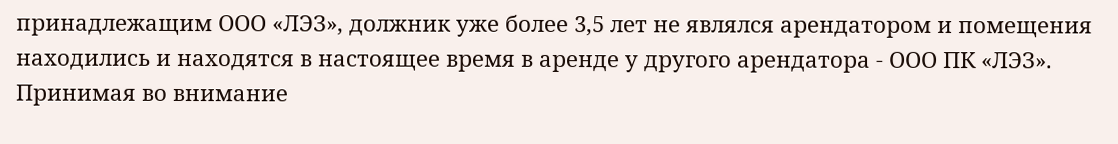принадлежащим ООО «ЛЭЗ», должник уже более 3,5 лет не являлся арендатором и помещения находились и находятся в настоящее время в аренде у другого арендатора - ООО ПК «ЛЭЗ». Принимая во внимание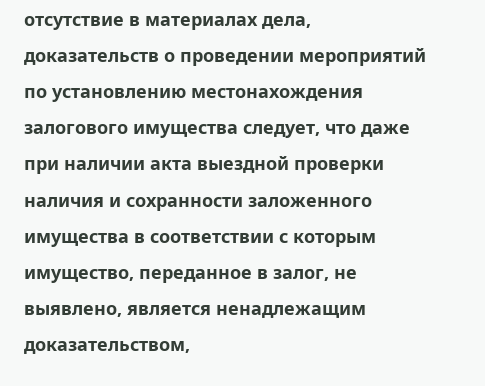отсутствие в материалах дела, доказательств о проведении мероприятий по установлению местонахождения залогового имущества следует, что даже при наличии акта выездной проверки наличия и сохранности заложенного имущества в соответствии с которым имущество, переданное в залог, не выявлено, является ненадлежащим доказательством,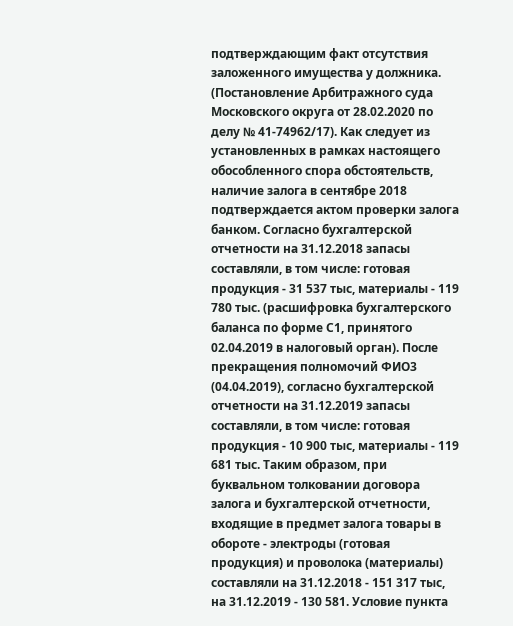подтверждающим факт отсутствия заложенного имущества у должника. (Постановление Арбитражного суда Московского округа от 28.02.2020 по делу № 41-74962/17). Как следует из установленных в рамках настоящего обособленного спора обстоятельств, наличие залога в сентябре 2018 подтверждается актом проверки залога банком. Согласно бухгалтерской отчетности на 31.12.2018 запасы составляли, в том числе: готовая продукция - 31 537 тыс, материалы - 119 780 тыс. (расшифровка бухгалтерского баланса по форме С1, принятого 02.04.2019 в налоговый орган). После прекращения полномочий ФИО3 (04.04.2019), согласно бухгалтерской отчетности на 31.12.2019 запасы составляли, в том числе: готовая продукция - 10 900 тыс, материалы - 119 681 тыс. Таким образом, при буквальном толковании договора залога и бухгалтерской отчетности, входящие в предмет залога товары в обороте - электроды (готовая продукция) и проволока (материалы) составляли на 31.12.2018 - 151 317 тыс, на 31.12.2019 - 130 581. Условие пункта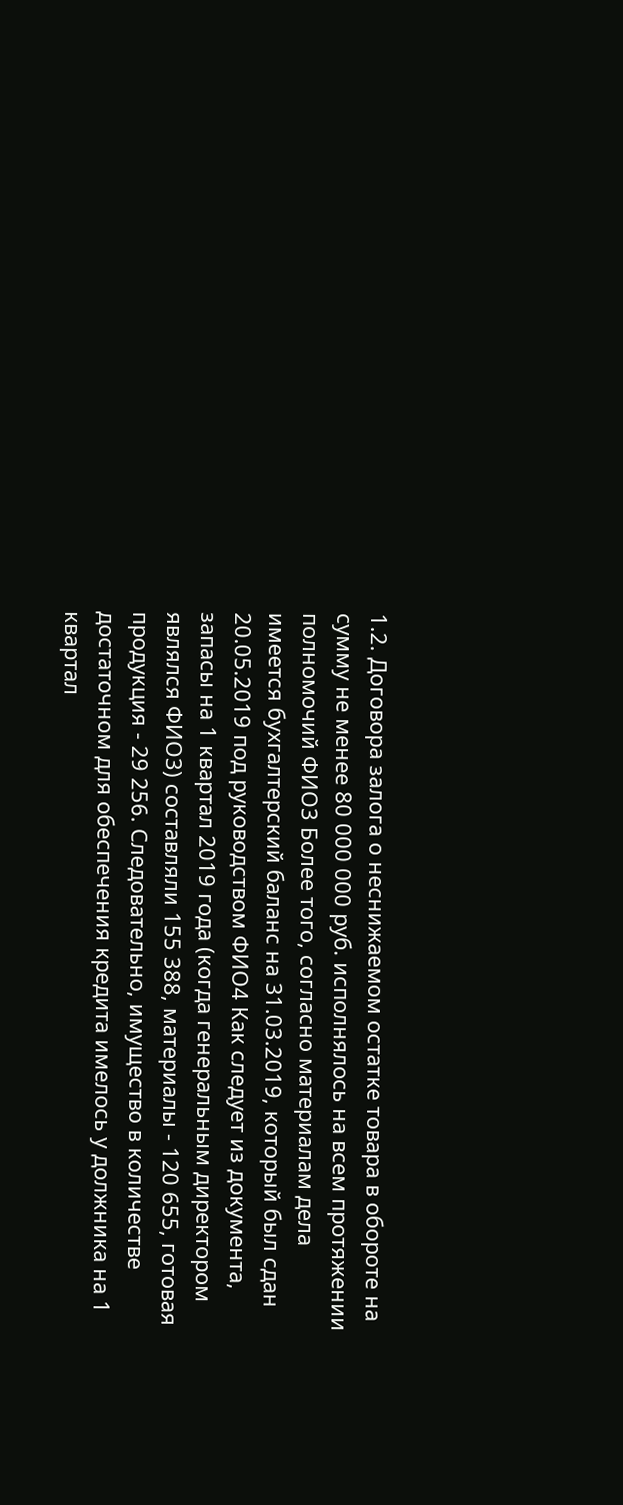1.2. Договора залога о неснижаемом остатке товара в обороте на сумму не менее 80 000 000 руб. исполнялось на всем протяжении полномочий ФИО3 Более того, согласно материалам дела имеется бухгалтерский баланс на 31.03.2019, который был сдан 20.05.2019 под руководством ФИО4 Как следует из документа, запасы на 1 квартал 2019 года (когда генеральным директором являлся ФИО3) составляли 155 388, материалы - 120 655, готовая продукция - 29 256. Следовательно, имущество в количестве достаточном для обеспечения кредита имелось у должника на 1 квартал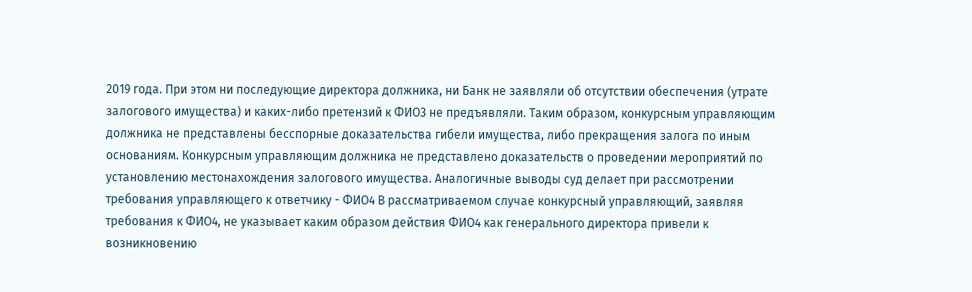2019 года. При этом ни последующие директора должника, ни Банк не заявляли об отсутствии обеспечения (утрате залогового имущества) и каких-либо претензий к ФИО3 не предъявляли. Таким образом, конкурсным управляющим должника не представлены бесспорные доказательства гибели имущества, либо прекращения залога по иным основаниям. Конкурсным управляющим должника не представлено доказательств о проведении мероприятий по установлению местонахождения залогового имущества. Аналогичные выводы суд делает при рассмотрении требования управляющего к ответчику - ФИО4 В рассматриваемом случае конкурсный управляющий, заявляя требования к ФИО4, не указывает каким образом действия ФИО4 как генерального директора привели к возникновению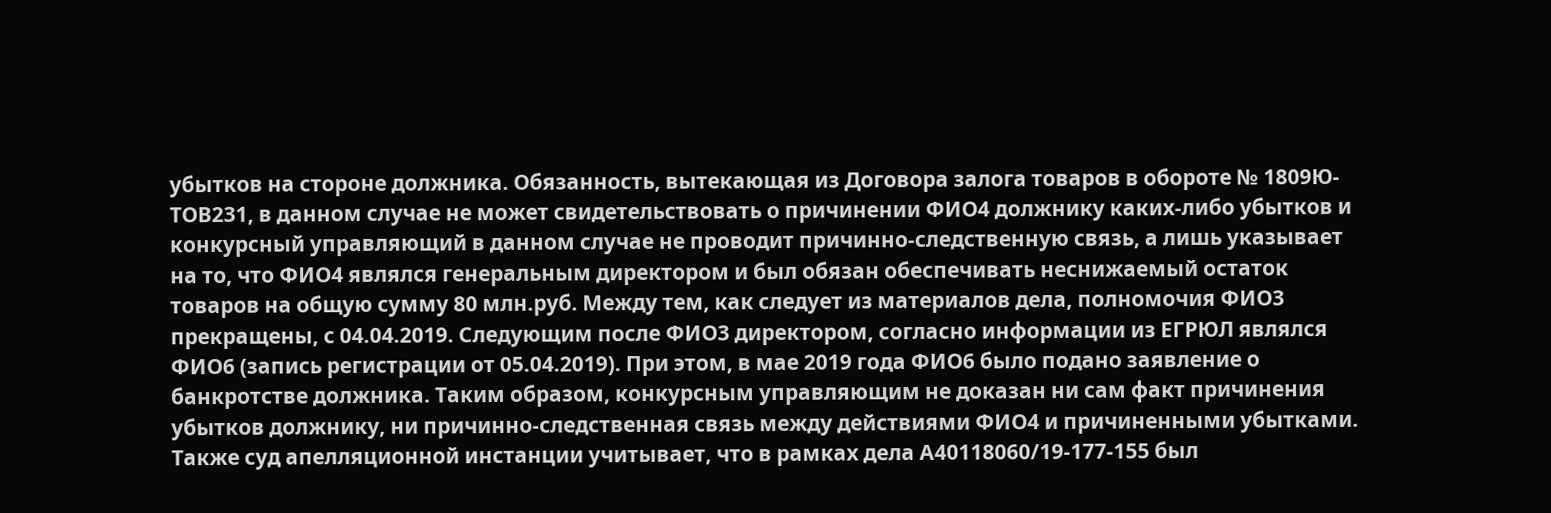убытков на стороне должника. Обязанность, вытекающая из Договора залога товаров в обороте № 1809Ю-ТОВ231, в данном случае не может свидетельствовать о причинении ФИО4 должнику каких-либо убытков и конкурсный управляющий в данном случае не проводит причинно-следственную связь, а лишь указывает на то, что ФИО4 являлся генеральным директором и был обязан обеспечивать неснижаемый остаток товаров на общую сумму 80 млн.руб. Между тем, как следует из материалов дела, полномочия ФИО3 прекращены, с 04.04.2019. Следующим после ФИО3 директором, согласно информации из ЕГРЮЛ являлся ФИО6 (запись регистрации от 05.04.2019). При этом, в мае 2019 года ФИО6 было подано заявление о банкротстве должника. Таким образом, конкурсным управляющим не доказан ни сам факт причинения убытков должнику, ни причинно-следственная связь между действиями ФИО4 и причиненными убытками. Также суд апелляционной инстанции учитывает, что в рамках дела А40118060/19-177-155 был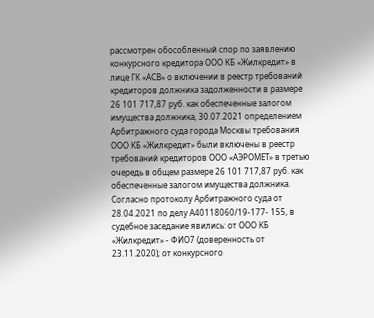рассмотрен обособленный спор по заявлению конкурсного кредитора ООО КБ «Жилкредит» в лице ГК «АСВ» о включении в реестр требований кредиторов должника задолженности в размере 26 101 717,87 руб. как обеспеченные залогом имущества должника, 30.07.2021 определением Арбитражного суда города Москвы требования ООО КБ «Жилкредит» были включены в реестр требований кредиторов ООО «АЭРОМЕТ» в третью очередь в общем размере 26 101 717,87 руб. как обеспеченные залогом имущества должника. Согласно протоколу Арбитражного суда от 28.04.2021 по делу А40118060/19-177- 155, в судебное заседание явились: от ООО КБ «Жилкредит» - ФИО7 (доверенность от 23.11.2020); от конкурсного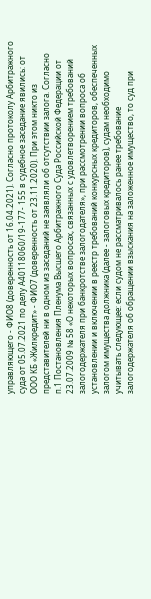управляющего - ФИО8 (доверенность от 16.04.2021). Согласно протоколу Арбитражного суда от 05.07.2021 по делу А40118060/19-177- 155 в судебное заседание явились: от ООО КБ «Жилкредит» - ФИО7 (доверенность от 23.11.2020). При этом никто из представителей ни в одном из заседаний не заявляли об отсутствии залога. Согласно п.1 Постановления Пленума Высшего Арбитражного Суда Российской Федерации от 23.07.2009 № 58 «О некоторых вопросах, связанных с удовлетворением требований залогодержателя при банкротстве залогодателя», при рассмотрении вопроса об установлении и включении в реестр требований конкурсных кредиторов, обеспеченных залогом имущества должника (далее - залоговых кредиторов), судам необходимо учитывать следующее: если судом не рассматривалось ранее требование залогодержателя об обращении взыскания на заложенное имущество, то суд при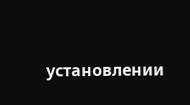установлении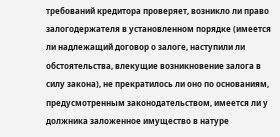требований кредитора проверяет, возникло ли право залогодержателя в установленном порядке (имеется ли надлежащий договор о залоге, наступили ли обстоятельства, влекущие возникновение залога в силу закона), не прекратилось ли оно по основаниям, предусмотренным законодательством, имеется ли у должника заложенное имущество в натуре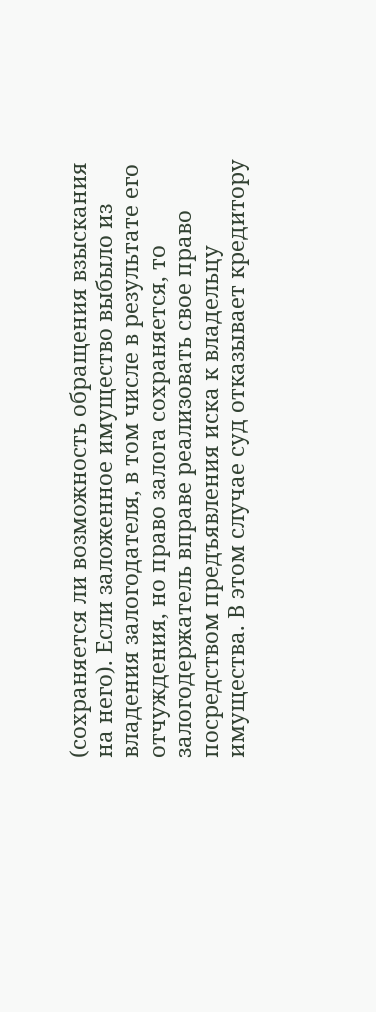(сохраняется ли возможность обращения взыскания на него). Если заложенное имущество выбыло из владения залогодателя, в том числе в результате его отчуждения, но право залога сохраняется, то залогодержатель вправе реализовать свое право посредством предъявления иска к владельцу имущества. В этом случае суд отказывает кредитору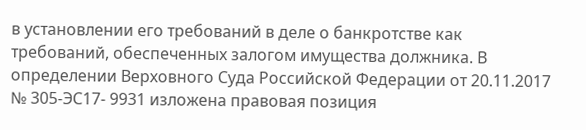в установлении его требований в деле о банкротстве как требований, обеспеченных залогом имущества должника. В определении Верховного Суда Российской Федерации от 20.11.2017 № 305-ЭС17- 9931 изложена правовая позиция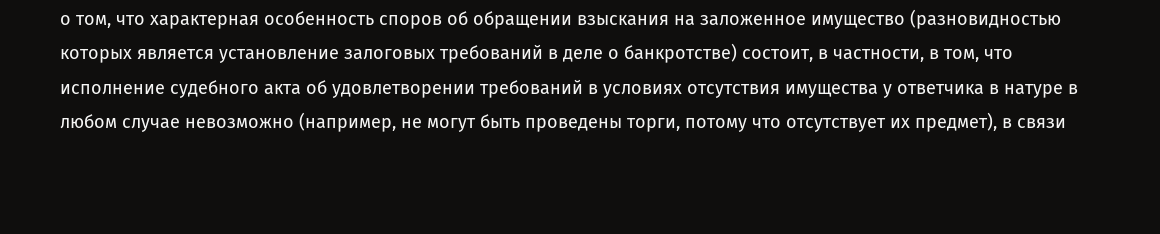о том, что характерная особенность споров об обращении взыскания на заложенное имущество (разновидностью которых является установление залоговых требований в деле о банкротстве) состоит, в частности, в том, что исполнение судебного акта об удовлетворении требований в условиях отсутствия имущества у ответчика в натуре в любом случае невозможно (например, не могут быть проведены торги, потому что отсутствует их предмет), в связи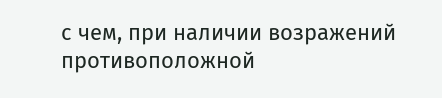с чем, при наличии возражений противоположной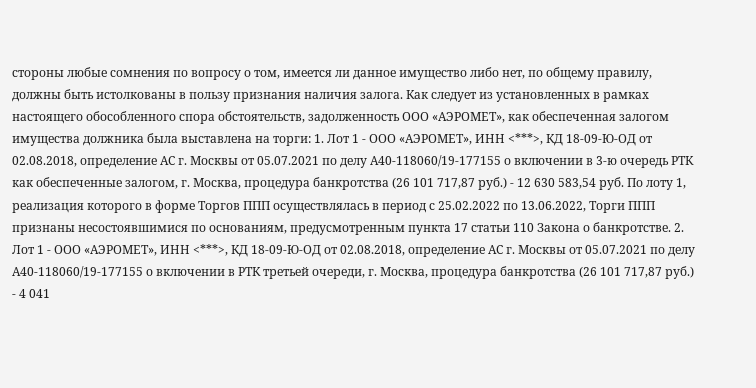стороны любые сомнения по вопросу о том, имеется ли данное имущество либо нет, по общему правилу, должны быть истолкованы в пользу признания наличия залога. Как следует из установленных в рамках настоящего обособленного спора обстоятельств, задолженность ООО «АЭРОМЕТ», как обеспеченная залогом имущества должника была выставлена на торги: 1. Лот 1 - ООО «АЭРОМЕТ», ИНН <***>, КД 18-09-Ю-ОД от 02.08.2018, определение АС г. Москвы от 05.07.2021 по делу А40-118060/19-177155 о включении в 3-ю очередь РТК как обеспеченные залогом, г. Москва, процедура банкротства (26 101 717,87 руб.) - 12 630 583,54 руб. По лоту 1, реализация которого в форме Торгов ППП осуществлялась в период с 25.02.2022 по 13.06.2022, Торги ППП признаны несостоявшимися по основаниям, предусмотренным пункта 17 статьи 110 Закона о банкротстве. 2. Лот 1 - ООО «АЭРОМЕТ», ИНН <***>, КД 18-09-Ю-ОД от 02.08.2018, определение АС г. Москвы от 05.07.2021 по делу А40-118060/19-177155 о включении в РТК третьей очереди, г. Москва, процедура банкротства (26 101 717,87 руб.) - 4 041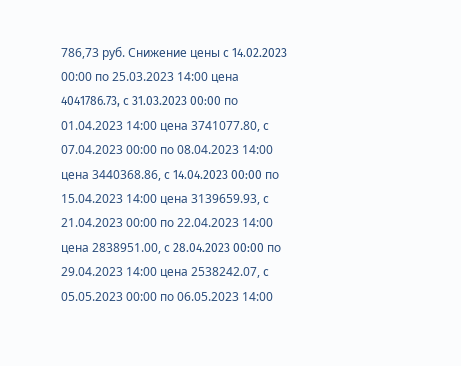786,73 руб. Снижение цены c 14.02.2023 00:00 по 25.03.2023 14:00 цена 4041786.73, c 31.03.2023 00:00 по 01.04.2023 14:00 цена 3741077.80, c 07.04.2023 00:00 по 08.04.2023 14:00 цена 3440368.86, c 14.04.2023 00:00 по 15.04.2023 14:00 цена 3139659.93, c 21.04.2023 00:00 по 22.04.2023 14:00 цена 2838951.00, c 28.04.2023 00:00 по 29.04.2023 14:00 цена 2538242.07, c 05.05.2023 00:00 по 06.05.2023 14:00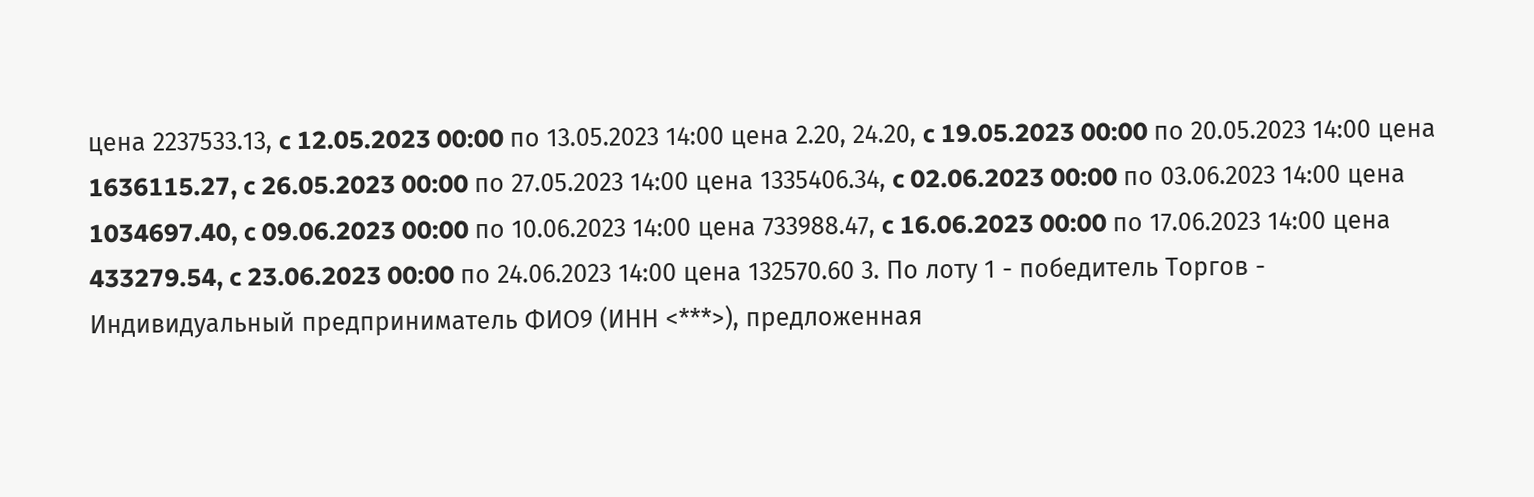цена 2237533.13, c 12.05.2023 00:00 по 13.05.2023 14:00 цена 2.20, 24.20, c 19.05.2023 00:00 по 20.05.2023 14:00 цена 1636115.27, c 26.05.2023 00:00 по 27.05.2023 14:00 цена 1335406.34, c 02.06.2023 00:00 по 03.06.2023 14:00 цена 1034697.40, c 09.06.2023 00:00 по 10.06.2023 14:00 цена 733988.47, c 16.06.2023 00:00 по 17.06.2023 14:00 цена 433279.54, c 23.06.2023 00:00 по 24.06.2023 14:00 цена 132570.60 3. По лоту 1 - победитель Торгов - Индивидуальный предприниматель ФИО9 (ИНН <***>), предложенная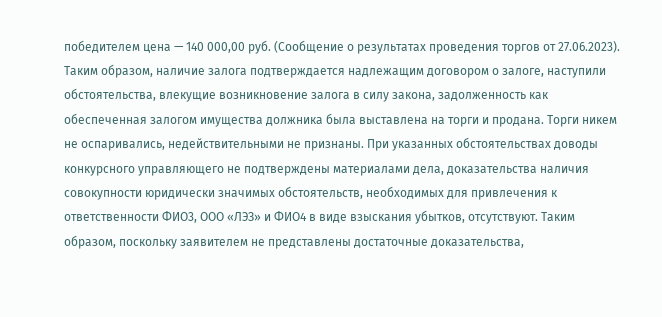победителем цена — 140 000,00 руб. (Сообщение о результатах проведения торгов от 27.06.2023). Таким образом, наличие залога подтверждается надлежащим договором о залоге, наступили обстоятельства, влекущие возникновение залога в силу закона, задолженность как обеспеченная залогом имущества должника была выставлена на торги и продана. Торги никем не оспаривались, недействительными не признаны. При указанных обстоятельствах доводы конкурсного управляющего не подтверждены материалами дела, доказательства наличия совокупности юридически значимых обстоятельств, необходимых для привлечения к ответственности ФИО3, ООО «ЛЭЗ» и ФИО4 в виде взыскания убытков, отсутствуют. Таким образом, поскольку заявителем не представлены достаточные доказательства,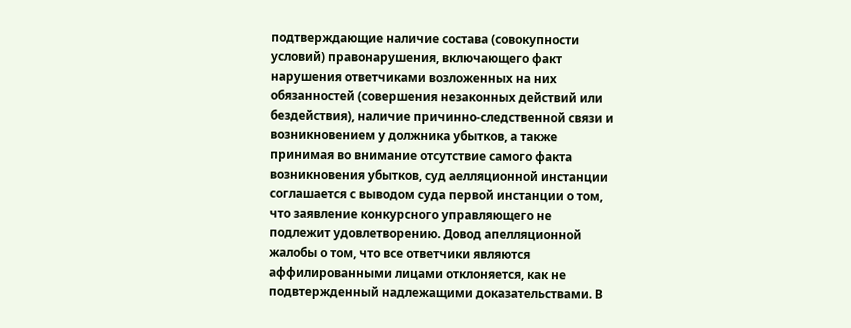подтверждающие наличие состава (совокупности условий) правонарушения, включающего факт нарушения ответчиками возложенных на них обязанностей (совершения незаконных действий или бездействия), наличие причинно-следственной связи и возникновением у должника убытков, а также принимая во внимание отсутствие самого факта возникновения убытков, суд аелляционной инстанции соглашается с выводом суда первой инстанции о том, что заявление конкурсного управляющего не подлежит удовлетворению. Довод апелляционной жалобы о том, что все ответчики являются аффилированными лицами отклоняется, как не подвтержденный надлежащими доказательствами. В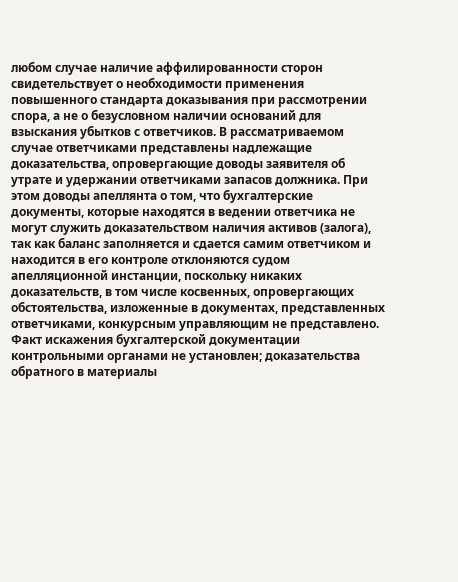любом случае наличие аффилированности сторон свидетельствует о необходимости применения повышенного стандарта доказывания при рассмотрении спора, а не о безусловном наличии оснований для взыскания убытков с ответчиков. В рассматриваемом случае ответчиками представлены надлежащие доказательства, опровергающие доводы заявителя об утрате и удержании ответчиками запасов должника. При этом доводы апеллянта о том, что бухгалтерские документы, которые находятся в ведении ответчика не могут служить доказательством наличия активов (залога), так как баланс заполняется и сдается самим ответчиком и находится в его контроле отклоняются судом апелляционной инстанции, поскольку никаких доказательств, в том числе косвенных, опровергающих обстоятельства, изложенные в документах, представленных ответчиками, конкурсным управляющим не представлено. Факт искажения бухгалтерской документации контрольными органами не установлен; доказательства обратного в материалы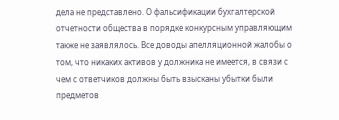дела не представлено. О фальсификации бухгалтерской отчетности общества в порядке конкурсным управляющим также не заявлялось. Все доводы апелляционной жалобы о том, что никаких активов у должника не имеется, в связи с чем с ответчиков должны быть взысканы убытки были предметов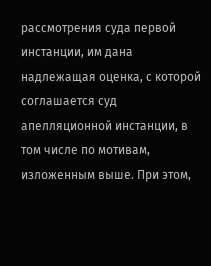рассмотрения суда первой инстанции, им дана надлежащая оценка, с которой соглашается суд апелляционной инстанции, в том числе по мотивам, изложенным выше. При этом,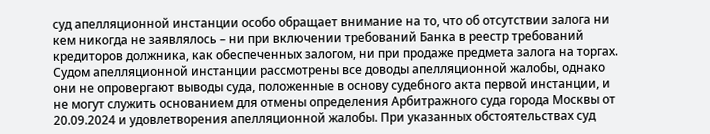суд апелляционной инстанции особо обращает внимание на то, что об отсутствии залога ни кем никогда не заявлялось – ни при включении требований Банка в реестр требований кредиторов должника, как обеспеченных залогом, ни при продаже предмета залога на торгах. Судом апелляционной инстанции рассмотрены все доводы апелляционной жалобы, однако они не опровергают выводы суда, положенные в основу судебного акта первой инстанции, и не могут служить основанием для отмены определения Арбитражного суда города Москвы от 20.09.2024 и удовлетворения апелляционной жалобы. При указанных обстоятельствах суд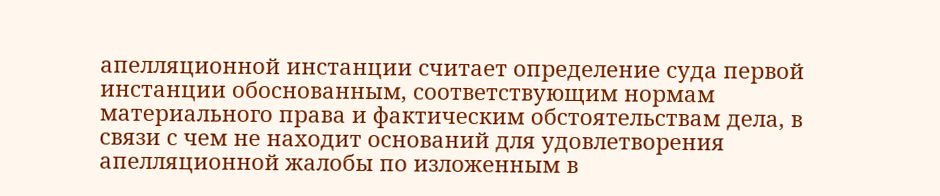апелляционной инстанции считает определение суда первой инстанции обоснованным, соответствующим нормам материального права и фактическим обстоятельствам дела, в связи с чем не находит оснований для удовлетворения апелляционной жалобы по изложенным в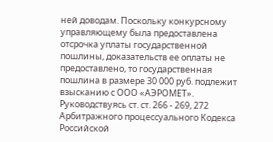ней доводам. Поскольку конкурсному управляющему была предоставлена отсрочка уплаты государственной пошлины, доказательств ее оплаты не предоставлено, то государственная пошлина в размере 30 000 руб. подлежит взысканию с ООО «АЭРОМЕТ». Руководствуясь ст. ст. 266 - 269, 272 Арбитражного процессуального Кодекса Российской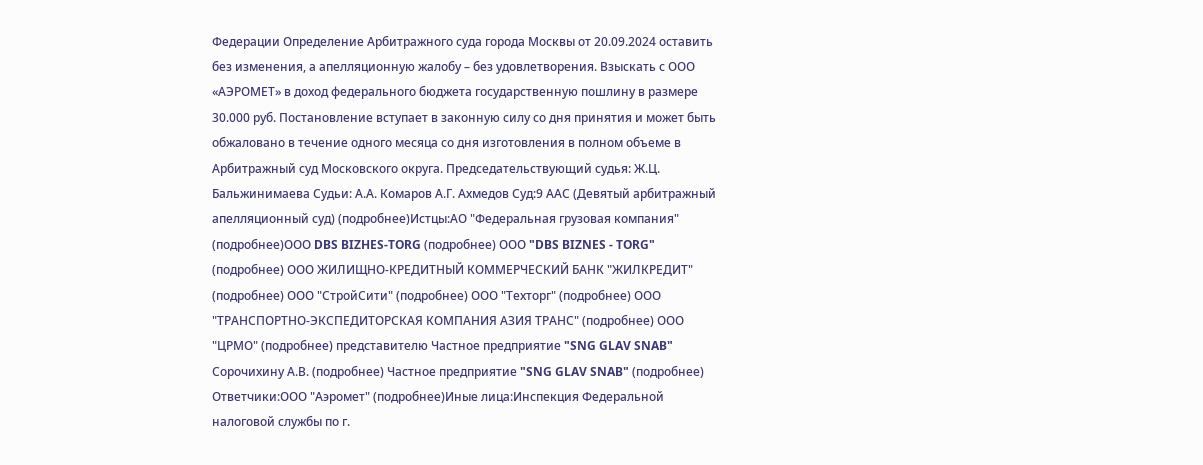Федерации Определение Арбитражного суда города Москвы от 20.09.2024 оставить без изменения, а апелляционную жалобу – без удовлетворения. Взыскать с ООО «АЭРОМЕТ» в доход федерального бюджета государственную пошлину в размере 30.000 руб. Постановление вступает в законную силу со дня принятия и может быть обжаловано в течение одного месяца со дня изготовления в полном объеме в Арбитражный суд Московского округа. Председательствующий судья: Ж.Ц. Бальжинимаева Судьи: А.А. Комаров А.Г. Ахмедов Суд:9 ААС (Девятый арбитражный апелляционный суд) (подробнее)Истцы:АО "Федеральная грузовая компания" (подробнее)ООО DBS BIZHES-TORG (подробнее) ООО "DBS BIZNES - TORG" (подробнее) ООО ЖИЛИЩНО-КРЕДИТНЫЙ КОММЕРЧЕСКИЙ БАНК "ЖИЛКРЕДИТ" (подробнее) ООО "СтройСити" (подробнее) ООО "Техторг" (подробнее) ООО "ТРАНСПОРТНО-ЭКСПЕДИТОРСКАЯ КОМПАНИЯ АЗИЯ ТРАНС" (подробнее) ООО "ЦРМО" (подробнее) представителю Частное предприятие "SNG GLAV SNAB" Сорочихину А.В. (подробнее) Частное предприятие "SNG GLAV SNAB" (подробнее) Ответчики:ООО "Аэромет" (подробнее)Иные лица:Инспекция Федеральной налоговой службы по г.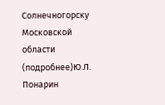Солнечногорску Московской области (подробнее)Ю.Л. Понарин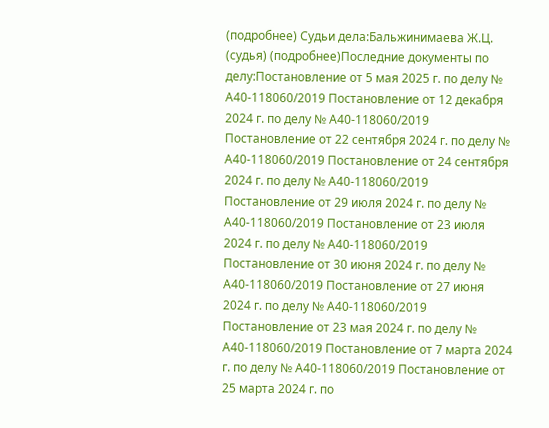(подробнее) Судьи дела:Бальжинимаева Ж.Ц. (судья) (подробнее)Последние документы по делу:Постановление от 5 мая 2025 г. по делу № А40-118060/2019 Постановление от 12 декабря 2024 г. по делу № А40-118060/2019 Постановление от 22 сентября 2024 г. по делу № А40-118060/2019 Постановление от 24 сентября 2024 г. по делу № А40-118060/2019 Постановление от 29 июля 2024 г. по делу № А40-118060/2019 Постановление от 23 июля 2024 г. по делу № А40-118060/2019 Постановление от 30 июня 2024 г. по делу № А40-118060/2019 Постановление от 27 июня 2024 г. по делу № А40-118060/2019 Постановление от 23 мая 2024 г. по делу № А40-118060/2019 Постановление от 7 марта 2024 г. по делу № А40-118060/2019 Постановление от 25 марта 2024 г. по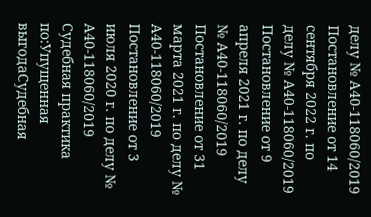делу № А40-118060/2019 Постановление от 14 сентября 2022 г. по делу № А40-118060/2019 Постановление от 9 апреля 2021 г. по делу № А40-118060/2019 Постановление от 31 марта 2021 г. по делу № А40-118060/2019 Постановление от 3 июля 2020 г. по делу № А40-118060/2019 Судебная практика по:Упущенная выгодаСудебная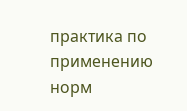практика по применению норм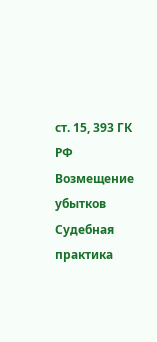ст. 15, 393 ГК РФ Возмещение убытков Судебная практика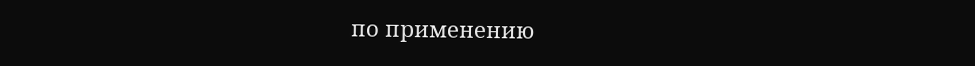по применению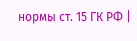нормы ст. 15 ГК РФ |